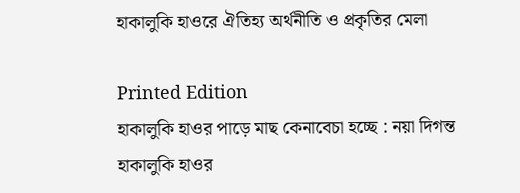হাকালুকি হাওরে ঐতিহ্য অর্থনীতি ও প্রকৃতির মেলা

Printed Edition
হাকালুকি হাওর পাড়ে মাছ কেনাবেচা হচ্ছে : নয়া দিগন্ত
হাকালুকি হাওর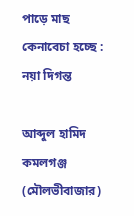পাড়ে মাছ কেনাবেচা হচ্ছে : নয়া দিগন্ত

আব্দুল হামিদ কমলগঞ্জ (মৌলভীবাজার)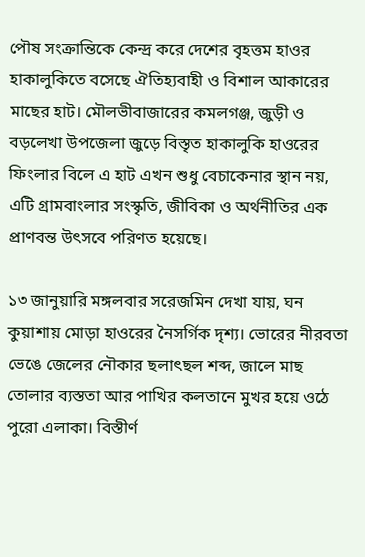পৌষ সংক্রান্তিকে কেন্দ্র করে দেশের বৃহত্তম হাওর হাকালুকিতে বসেছে ঐতিহ্যবাহী ও বিশাল আকারের মাছের হাট। মৌলভীবাজারের কমলগঞ্জ, জুড়ী ও বড়লেখা উপজেলা জুড়ে বিস্তৃত হাকালুকি হাওরের ফিংলার বিলে এ হাট এখন শুধু বেচাকেনার স্থান নয়, এটি গ্রামবাংলার সংস্কৃতি, জীবিকা ও অর্থনীতির এক প্রাণবন্ত উৎসবে পরিণত হয়েছে।

১৩ জানুয়ারি মঙ্গলবার সরেজমিন দেখা যায়, ঘন কুয়াশায় মোড়া হাওরের নৈসর্গিক দৃশ্য। ভোরের নীরবতা ভেঙে জেলের নৌকার ছলাৎছল শব্দ, জালে মাছ তোলার ব্যস্ততা আর পাখির কলতানে মুখর হয়ে ওঠে পুরো এলাকা। বিস্তীর্ণ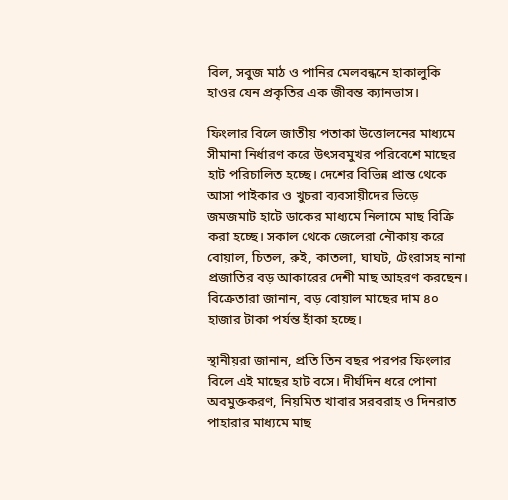বিল, সবুজ মাঠ ও পানির মেলবন্ধনে হাকালুকি হাওর যেন প্রকৃতির এক জীবন্ত ক্যানভাস।

ফিংলার বিলে জাতীয় পতাকা উত্তোলনের মাধ্যমে সীমানা নির্ধারণ করে উৎসবমুখর পরিবেশে মাছের হাট পরিচালিত হচ্ছে। দেশের বিভিন্ন প্রান্ত থেকে আসা পাইকার ও খুচরা ব্যবসায়ীদের ভিড়ে জমজমাট হাটে ডাকের মাধ্যমে নিলামে মাছ বিক্রি করা হচ্ছে। সকাল থেকে জেলেরা নৌকায় করে বোয়াল, চিতল, রুই, কাতলা, ঘাঘট, টেংরাসহ নানা প্রজাতির বড় আকারের দেশী মাছ আহরণ করছেন। বিক্রেতারা জানান, বড় বোয়াল মাছের দাম ৪০ হাজার টাকা পর্যন্ত হাঁকা হচ্ছে।

স্থানীয়রা জানান, প্রতি তিন বছর পরপর ফিংলার বিলে এই মাছের হাট বসে। দীর্ঘদিন ধরে পোনা অবমুক্তকরণ, নিয়মিত খাবার সরবরাহ ও দিনরাত পাহারার মাধ্যমে মাছ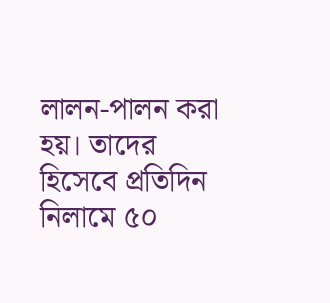লালন-পালন করা হয়। তাদের হিসেবে প্রতিদিন নিলামে ৫০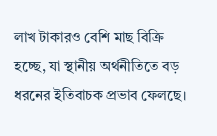লাখ টাকারও বেশি মাছ বিক্রি হচ্ছে, যা স্থানীয় অর্থনীতিতে বড় ধরনের ইতিবাচক প্রভাব ফেলছে।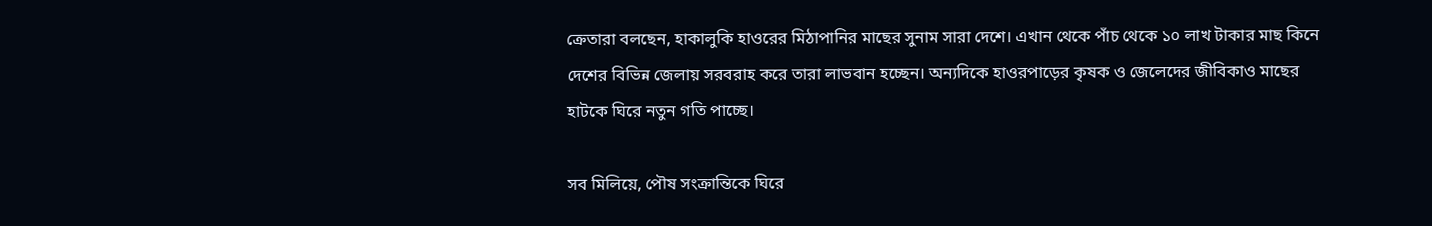ক্রেতারা বলছেন, হাকালুকি হাওরের মিঠাপানির মাছের সুনাম সারা দেশে। এখান থেকে পাঁচ থেকে ১০ লাখ টাকার মাছ কিনে দেশের বিভিন্ন জেলায় সরবরাহ করে তারা লাভবান হচ্ছেন। অন্যদিকে হাওরপাড়ের কৃষক ও জেলেদের জীবিকাও মাছের হাটকে ঘিরে নতুন গতি পাচ্ছে।

সব মিলিয়ে, পৌষ সংক্রান্তিকে ঘিরে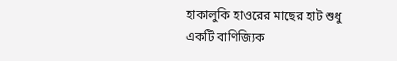হাকালুকি হাওরের মাছের হাট শুধু একটি বাণিজ্যিক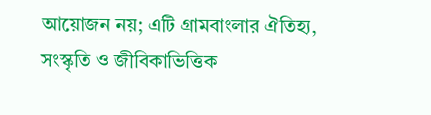আয়োজন নয়; এটি গ্রামবাংলার ঐতিহ্য, সংস্কৃতি ও জীবিকাভিত্তিক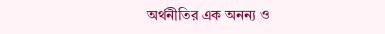অর্থনীতির এক অনন্য ও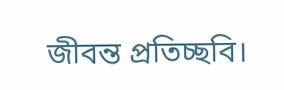জীবন্ত প্রতিচ্ছবি।